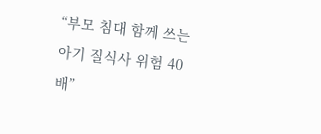“부모 침대 함께 쓰는 아기 질식사 위험 40배”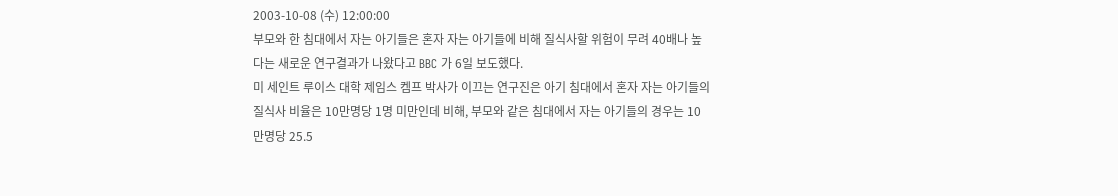2003-10-08 (수) 12:00:00
부모와 한 침대에서 자는 아기들은 혼자 자는 아기들에 비해 질식사할 위험이 무려 40배나 높다는 새로운 연구결과가 나왔다고 BBC 가 6일 보도했다.
미 세인트 루이스 대학 제임스 켐프 박사가 이끄는 연구진은 아기 침대에서 혼자 자는 아기들의 질식사 비율은 10만명당 1명 미만인데 비해, 부모와 같은 침대에서 자는 아기들의 경우는 10만명당 25.5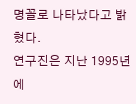명꼴로 나타났다고 밝혔다.
연구진은 지난 1995년에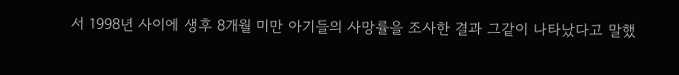서 1998년 사이에 생후 8개월 미만 아기들의 사망률을 조사한 결과 그같이 나타났다고 말했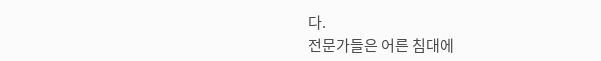다.
전문가들은 어른 침대에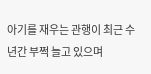아기를 재우는 관행이 최근 수년간 부쩍 늘고 있으며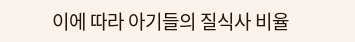이에 따라 아기들의 질식사 비율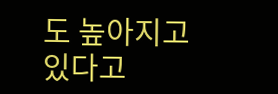도 높아지고 있다고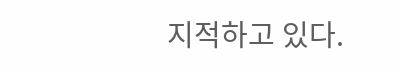지적하고 있다.